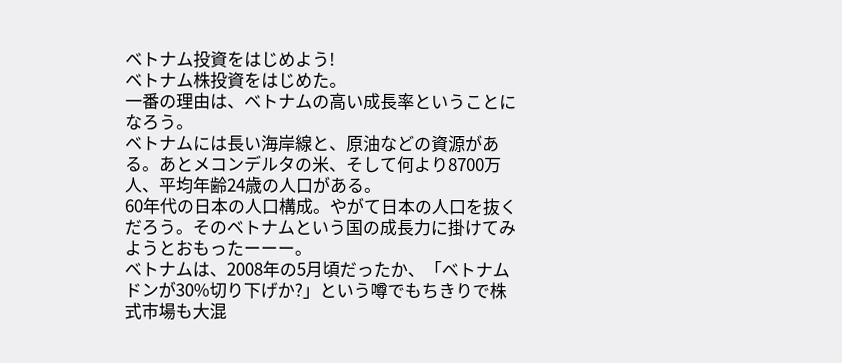ベトナム投資をはじめよう!
ベトナム株投資をはじめた。
一番の理由は、ベトナムの高い成長率ということになろう。
ベトナムには長い海岸線と、原油などの資源がある。あとメコンデルタの米、そして何より8700万人、平均年齢24歳の人口がある。
60年代の日本の人口構成。やがて日本の人口を抜くだろう。そのベトナムという国の成長力に掛けてみようとおもったーーー。
ベトナムは、2008年の5月頃だったか、「ベトナムドンが30%切り下げか?」という噂でもちきりで株式市場も大混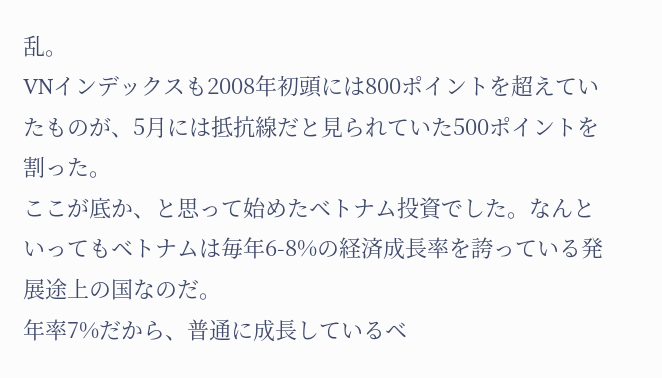乱。
VNインデックスも2008年初頭には800ポイントを超えていたものが、5月には抵抗線だと見られていた500ポイントを割った。
ここが底か、と思って始めたベトナム投資でした。なんといってもベトナムは毎年6-8%の経済成長率を誇っている発展途上の国なのだ。
年率7%だから、普通に成長しているベ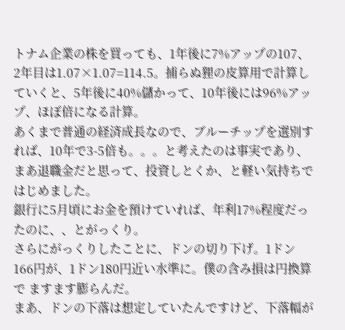トナム企業の株を買っても、1年後に7%アップの107、2年目は1.07×1.07=114.5。捕らぬ狸の皮算用で計算していくと、5年後に40%儲かって、10年後には96%アップ、ほぼ倍になる計算。
あくまで普通の経済成長なので、ブルーチップを選別すれば、10年で3-5倍も。。。と考えたのは事実であり、まあ退職金だと思って、投資しとくか、と軽い気持ちではじめました。
銀行に5月頃にお金を預けていれば、年利17%程度だったのに、、とがっくり。
さらにがっくりしたことに、ドンの切り下げ。1ドン166円が、1ドン180円近い水準に。僕の含み損は円換算で ますます膨らんだ。
まあ、ドンの下落は想定していたんですけど、下落幅が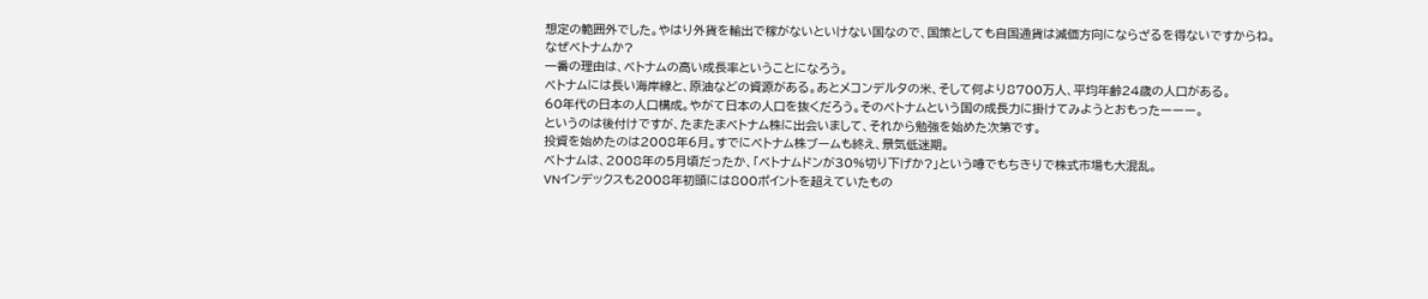想定の範囲外でした。やはり外貨を輸出で稼がないといけない国なので、国策としても自国通貨は減価方向にならざるを得ないですからね。
なぜベトナムか?
一番の理由は、ベトナムの高い成長率ということになろう。
ベトナムには長い海岸線と、原油などの資源がある。あとメコンデルタの米、そして何より8700万人、平均年齢24歳の人口がある。
60年代の日本の人口構成。やがて日本の人口を抜くだろう。そのベトナムという国の成長力に掛けてみようとおもったーーー。
というのは後付けですが、たまたまベトナム株に出会いまして、それから勉強を始めた次第です。
投資を始めたのは2008年6月。すでにベトナム株ブームも終え、景気低迷期。
ベトナムは、2008年の5月頃だったか、「ベトナムドンが30%切り下げか?」という噂でもちきりで株式市場も大混乱。
VNインデックスも2008年初頭には800ポイントを超えていたもの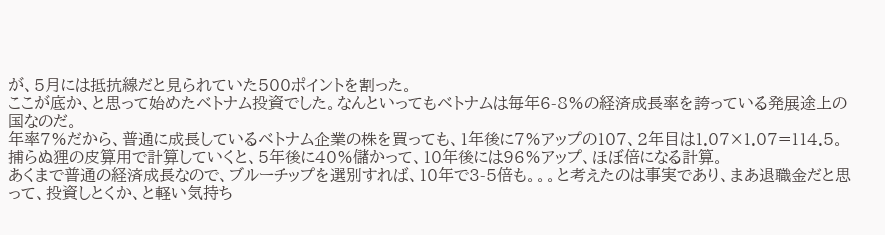が、5月には抵抗線だと見られていた500ポイントを割った。
ここが底か、と思って始めたベトナム投資でした。なんといってもベトナムは毎年6-8%の経済成長率を誇っている発展途上の国なのだ。
年率7%だから、普通に成長しているベトナム企業の株を買っても、1年後に7%アップの107、2年目は1.07×1.07=114.5。捕らぬ狸の皮算用で計算していくと、5年後に40%儲かって、10年後には96%アップ、ほぼ倍になる計算。
あくまで普通の経済成長なので、ブルーチップを選別すれば、10年で3-5倍も。。。と考えたのは事実であり、まあ退職金だと思って、投資しとくか、と軽い気持ち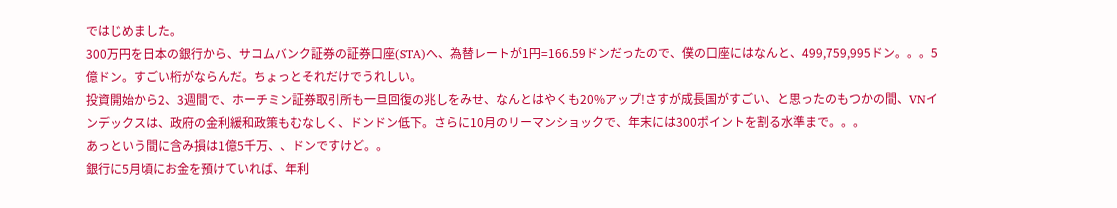ではじめました。
300万円を日本の銀行から、サコムバンク証券の証券口座(STA)へ、為替レートが1円=166.59ドンだったので、僕の口座にはなんと、499,759,995ドン。。。5億ドン。すごい桁がならんだ。ちょっとそれだけでうれしい。
投資開始から2、3週間で、ホーチミン証券取引所も一旦回復の兆しをみせ、なんとはやくも20%アップ!さすが成長国がすごい、と思ったのもつかの間、VNインデックスは、政府の金利緩和政策もむなしく、ドンドン低下。さらに10月のリーマンショックで、年末には300ポイントを割る水準まで。。。
あっという間に含み損は1億5千万、、ドンですけど。。
銀行に5月頃にお金を預けていれば、年利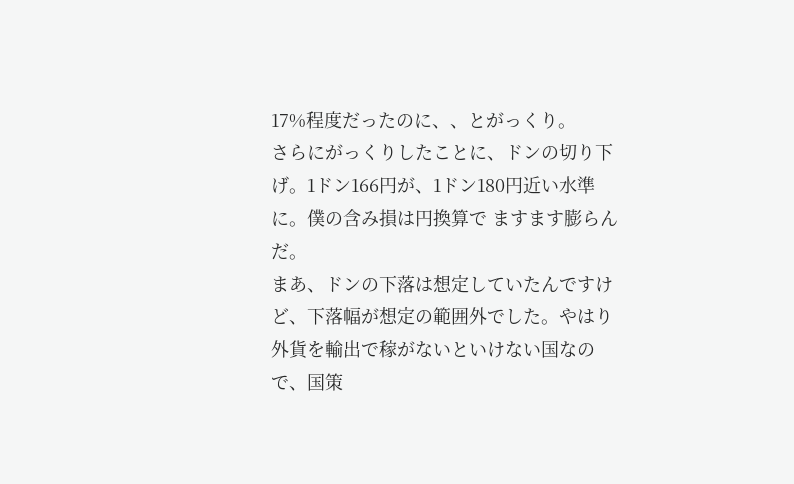17%程度だったのに、、とがっくり。
さらにがっくりしたことに、ドンの切り下げ。1ドン166円が、1ドン180円近い水準に。僕の含み損は円換算で ますます膨らんだ。
まあ、ドンの下落は想定していたんですけど、下落幅が想定の範囲外でした。やはり外貨を輸出で稼がないといけない国なので、国策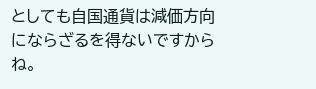としても自国通貨は減価方向にならざるを得ないですからね。